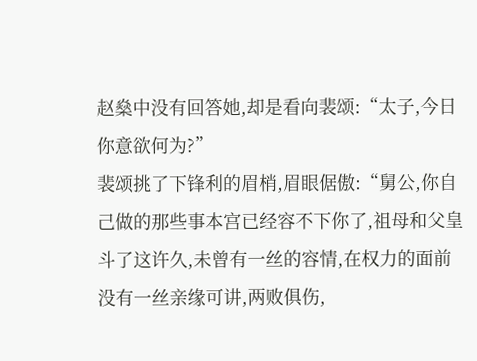赵燊中没有回答她,却是看向裴颂:“太子,今日你意欲何为?”
裴颂挑了下锋利的眉梢,眉眼倨傲:“舅公,你自己做的那些事本宫已经容不下你了,祖母和父皇斗了这许久,未曾有一丝的容情,在权力的面前没有一丝亲缘可讲,两败俱伤,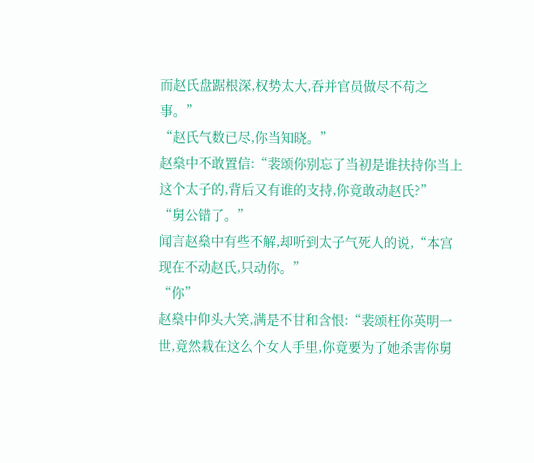而赵氏盘踞根深,权势太大,吞并官员做尽不苟之事。”
“赵氏气数已尽,你当知晓。”
赵燊中不敢置信:“裴颂你别忘了当初是谁扶持你当上这个太子的,背后又有谁的支持,你竟敢动赵氏?”
“舅公错了。”
闻言赵燊中有些不解,却听到太子气死人的说,“本宫现在不动赵氏,只动你。”
“你”
赵燊中仰头大笑,满是不甘和含恨:“裴颂枉你英明一世,竟然栽在这么个女人手里,你竟要为了她杀害你舅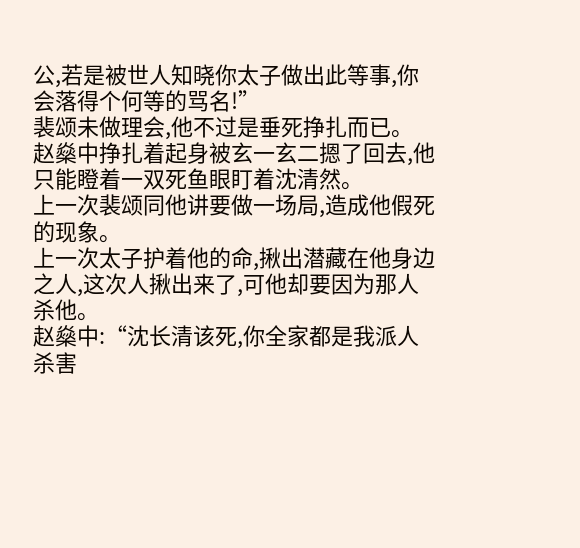公,若是被世人知晓你太子做出此等事,你会落得个何等的骂名!”
裴颂未做理会,他不过是垂死挣扎而已。
赵燊中挣扎着起身被玄一玄二摁了回去,他只能瞪着一双死鱼眼盯着沈清然。
上一次裴颂同他讲要做一场局,造成他假死的现象。
上一次太子护着他的命,揪出潜藏在他身边之人,这次人揪出来了,可他却要因为那人杀他。
赵燊中:“沈长清该死,你全家都是我派人杀害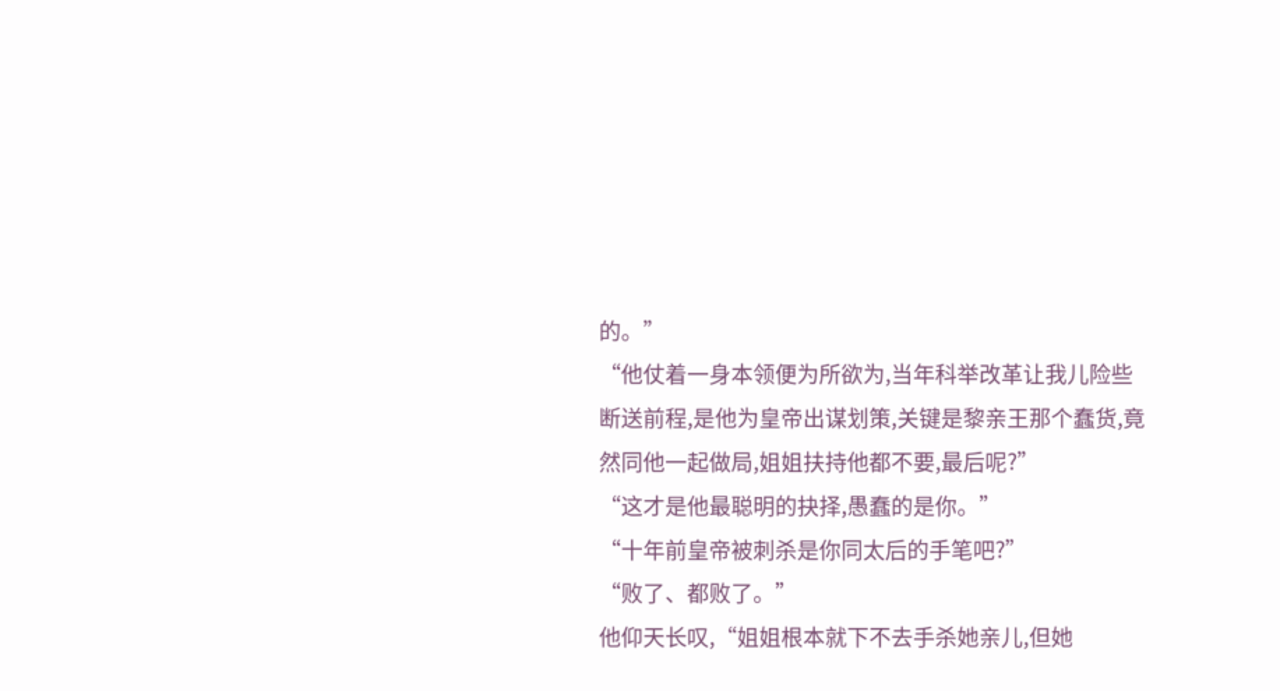的。”
“他仗着一身本领便为所欲为,当年科举改革让我儿险些断送前程,是他为皇帝出谋划策,关键是黎亲王那个蠢货,竟然同他一起做局,姐姐扶持他都不要,最后呢?”
“这才是他最聪明的抉择,愚蠢的是你。”
“十年前皇帝被刺杀是你同太后的手笔吧?”
“败了、都败了。”
他仰天长叹,“姐姐根本就下不去手杀她亲儿,但她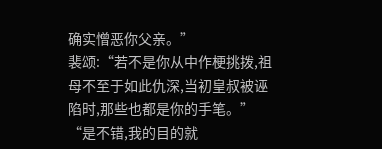确实憎恶你父亲。”
裴颂:“若不是你从中作梗挑拨,祖母不至于如此仇深,当初皇叔被诬陷时,那些也都是你的手笔。”
“是不错,我的目的就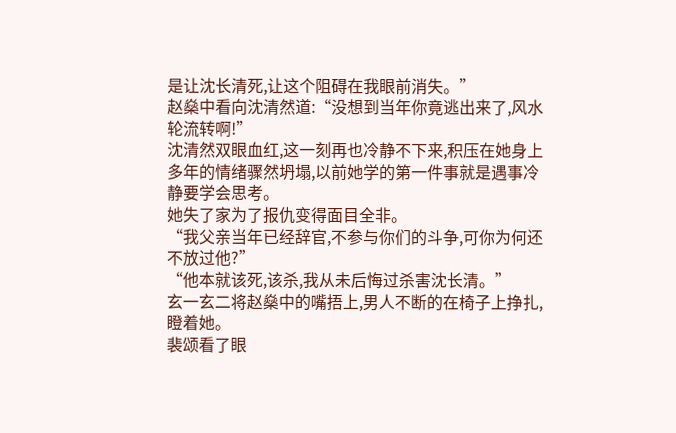是让沈长清死,让这个阻碍在我眼前消失。”
赵燊中看向沈清然道:“没想到当年你竟逃出来了,风水轮流转啊!”
沈清然双眼血红,这一刻再也冷静不下来,积压在她身上多年的情绪骤然坍塌,以前她学的第一件事就是遇事冷静要学会思考。
她失了家为了报仇变得面目全非。
“我父亲当年已经辞官,不参与你们的斗争,可你为何还不放过他?”
“他本就该死,该杀,我从未后悔过杀害沈长清。”
玄一玄二将赵燊中的嘴捂上,男人不断的在椅子上挣扎,瞪着她。
裴颂看了眼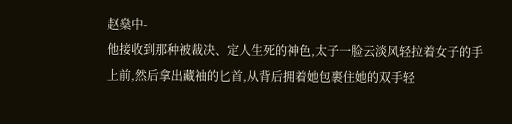赵燊中-
他接收到那种被裁决、定人生死的神色,太子一脸云淡风轻拉着女子的手上前,然后拿出藏袖的匕首,从背后拥着她包裹住她的双手轻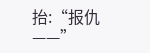抬:“报仇——”